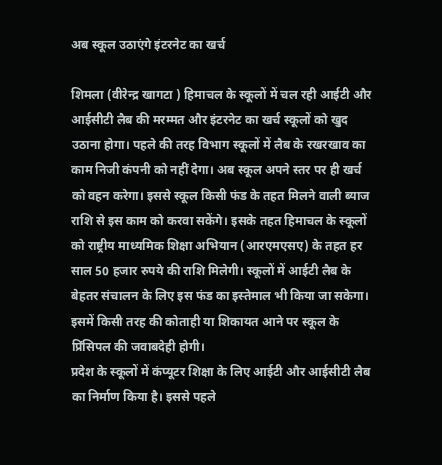अब स्कूल उठाएंगे इंटरनेट का खर्च

शिमला (वीरेन्द्र खागटा ) हिमाचल के स्कूलों में चल रही आईटी और आईसीटी लैब की मरम्मत और इंटरनेट का खर्च स्कूलों को खुद उठाना होगा। पहले की तरह विभाग स्कूलों में लैब के रखरखाव का काम निजी कंपनी को नहीं देगा। अब स्कूल अपने स्तर पर ही खर्च को वहन करेगा। इससे स्कूल किसी फंड के तहत मिलने वाली ब्याज राशि से इस काम को करवा सकेंगे। इसके तहत हिमाचल के स्कूलों को राष्ट्रीय माध्यमिक शिक्षा अभियान (आरएमएसए) के तहत हर साल 50 हजार रुपये की राशि मिलेगी। स्कूलों में आईटी लैब के बेहतर संचालन के लिए इस फंड का इस्तेमाल भी किया जा सकेगा। इसमें किसी तरह की कोताही या शिकायत आने पर स्कूल के प्रिंसिपल की जवाबदेही होगी।
प्रदेश के स्कूलों में कंप्यूटर शिक्षा के लिए आईटी और आईसीटी लैब का निर्माण किया है। इससे पहले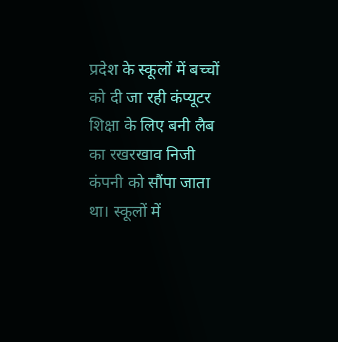प्रदेश के स्कूलों में बच्चों को दी जा रही कंप्यूटर शिक्षा के लिए बनी लैब का रखरखाव निजी कंपनी को सौंपा जाता था। स्कूलों में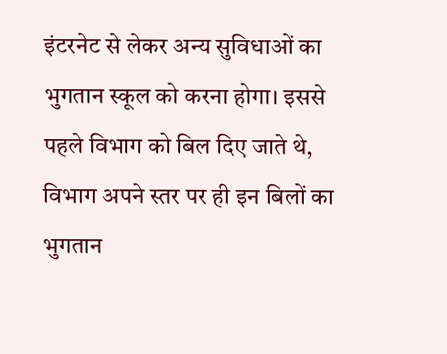इंटरनेट से लेकर अन्य सुविधाओं का भुगतान स्कूल को करना होगा। इससे पहले विभाग को बिल दिए जाते थे, विभाग अपने स्तर पर ही इन बिलों का भुगतान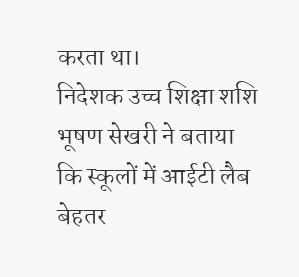करता था।
निदेशक उच्च शिक्षा शशि भूषण सेखरी ने बताया कि स्कूलों में आईटी लैब बेहतर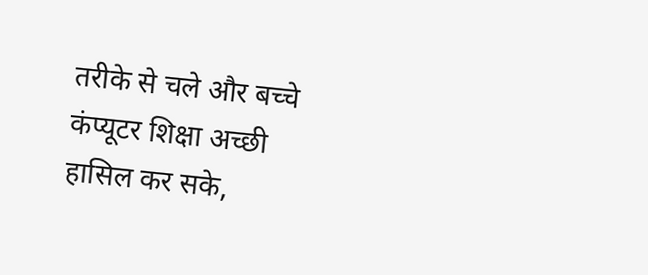तरीके से चले और बच्चे कंप्यूटर शिक्षा अच्छी हासिल कर सके,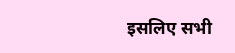इसलिए सभी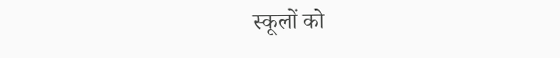स्कूलों को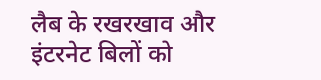लैब के रखरखाव और इंटरनेट बिलों को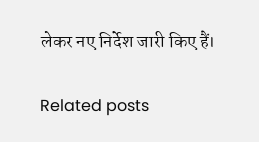लेकर नए निर्देश जारी किए हैं।

Related posts